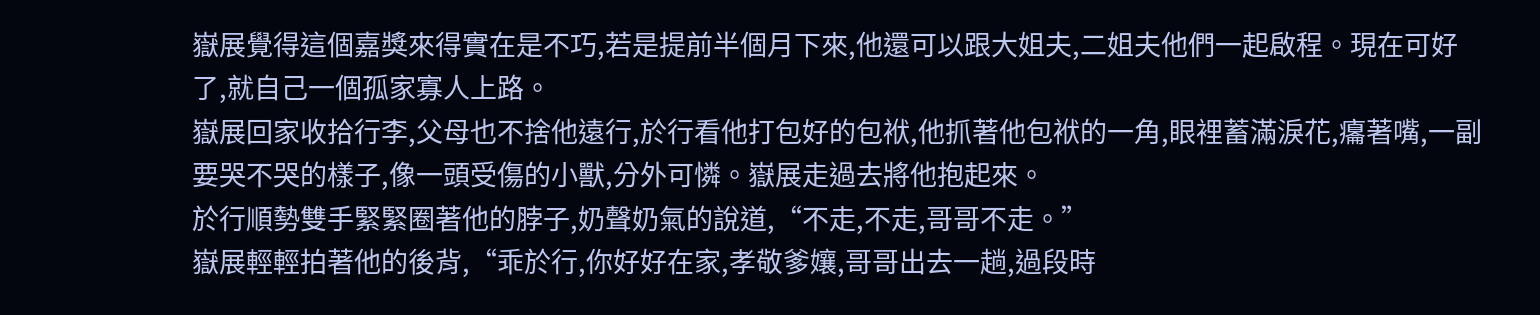嶽展覺得這個嘉獎來得實在是不巧,若是提前半個月下來,他還可以跟大姐夫,二姐夫他們一起啟程。現在可好了,就自己一個孤家寡人上路。
嶽展回家收拾行李,父母也不捨他遠行,於行看他打包好的包袱,他抓著他包袱的一角,眼裡蓄滿淚花,癟著嘴,一副要哭不哭的樣子,像一頭受傷的小獸,分外可憐。嶽展走過去將他抱起來。
於行順勢雙手緊緊圈著他的脖子,奶聲奶氣的說道,“不走,不走,哥哥不走。”
嶽展輕輕拍著他的後背,“乖於行,你好好在家,孝敬爹孃,哥哥出去一趟,過段時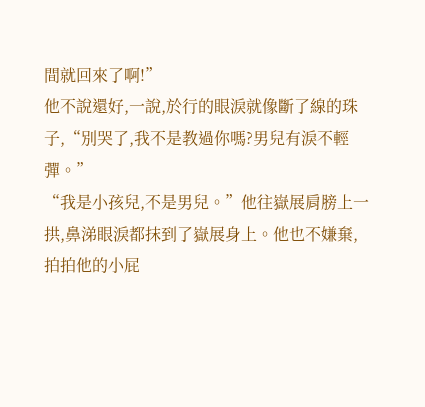間就回來了啊!”
他不說還好,一說,於行的眼淚就像斷了線的珠子,“別哭了,我不是教過你嗎?男兒有淚不輕彈。”
“我是小孩兒,不是男兒。”他往嶽展肩膀上一拱,鼻涕眼淚都抹到了嶽展身上。他也不嫌棄,拍拍他的小屁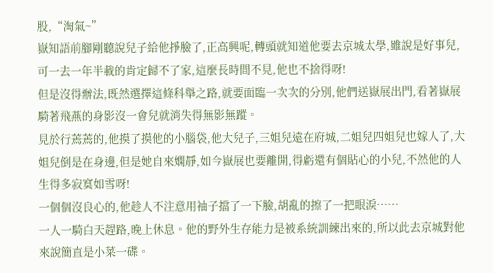股,“淘氣~”
嶽知語前腳剛聽說兒子給他掙臉了,正高興呢,轉頭就知道他要去京城太學,雖說是好事兒,可一去一年半載的肯定歸不了家,這麼長時間不見,他也不捨得呀!
但是沒得辦法,既然選擇這條科舉之路,就要面臨一次次的分別,他們送嶽展出門,看著嶽展騎著飛燕的身影沒一會兒就消失得無影無蹤。
見於行蔫蔫的,他摸了摸他的小腦袋,他大兒子,三姐兒遠在府城,二姐兒四姐兒也嫁人了,大姐兒倒是在身邊,但是她自來嫻靜,如今嶽展也要離開,得虧還有個貼心的小兒,不然他的人生得多寂寞如雪呀!
一個個沒良心的,他趁人不注意用袖子擋了一下臉,胡亂的擦了一把眼淚……
一人一騎白天趕路,晚上休息。他的野外生存能力是被系統訓練出來的,所以此去京城對他來說簡直是小菜一碟。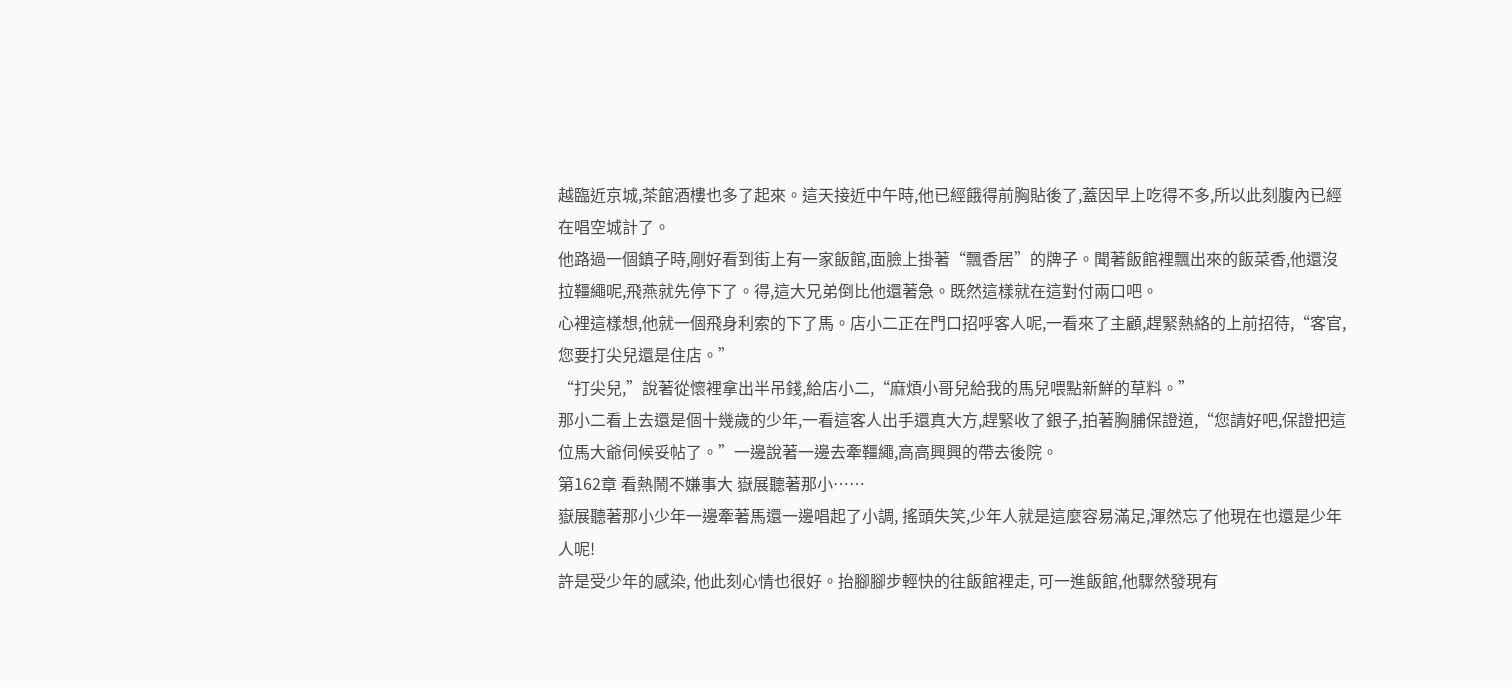越臨近京城,茶館酒樓也多了起來。這天接近中午時,他已經餓得前胸貼後了,蓋因早上吃得不多,所以此刻腹內已經在唱空城計了。
他路過一個鎮子時,剛好看到街上有一家飯館,面臉上掛著“飄香居”的牌子。聞著飯館裡飄出來的飯菜香,他還沒拉韁繩呢,飛燕就先停下了。得,這大兄弟倒比他還著急。既然這樣就在這對付兩口吧。
心裡這樣想,他就一個飛身利索的下了馬。店小二正在門口招呼客人呢,一看來了主顧,趕緊熱絡的上前招待,“客官,您要打尖兒還是住店。”
“打尖兒,”說著從懷裡拿出半吊錢,給店小二,“麻煩小哥兒給我的馬兒喂點新鮮的草料。”
那小二看上去還是個十幾歲的少年,一看這客人出手還真大方,趕緊收了銀子,拍著胸脯保證道,“您請好吧,保證把這位馬大爺伺候妥帖了。”一邊說著一邊去牽韁繩,高高興興的帶去後院。
第162章 看熱鬧不嫌事大 嶽展聽著那小……
嶽展聽著那小少年一邊牽著馬還一邊唱起了小調, 搖頭失笑,少年人就是這麼容易滿足,渾然忘了他現在也還是少年人呢!
許是受少年的感染, 他此刻心情也很好。抬腳腳步輕快的往飯館裡走, 可一進飯館,他驟然發現有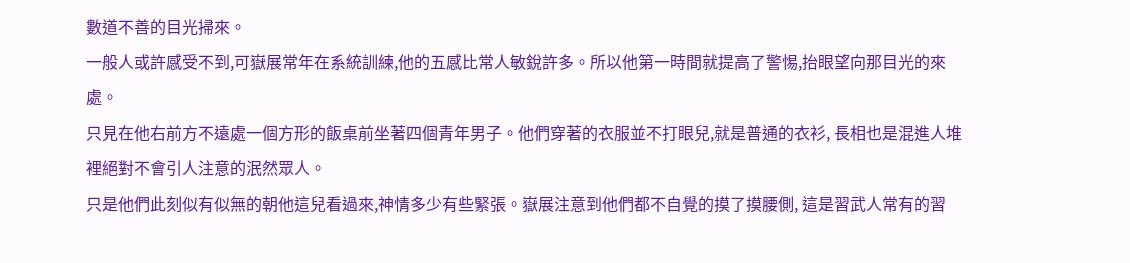數道不善的目光掃來。
一般人或許感受不到,可嶽展常年在系統訓練,他的五感比常人敏銳許多。所以他第一時間就提高了警惕,抬眼望向那目光的來處。
只見在他右前方不遠處一個方形的飯桌前坐著四個青年男子。他們穿著的衣服並不打眼兒,就是普通的衣衫, 長相也是混進人堆裡絕對不會引人注意的泯然眾人。
只是他們此刻似有似無的朝他這兒看過來,神情多少有些緊張。嶽展注意到他們都不自覺的摸了摸腰側, 這是習武人常有的習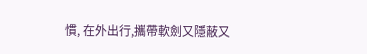慣, 在外出行,攜帶軟劍又隱蔽又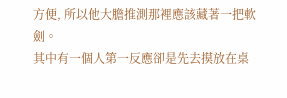方便, 所以他大膽推測那裡應該藏著一把軟劍。
其中有一個人第一反應卻是先去摸放在桌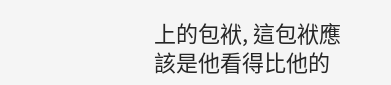上的包袱, 這包袱應該是他看得比他的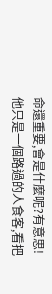命還重要,會是什麼呢?有意思!
他只是一個路過的人食客,看把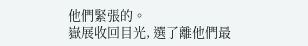他們緊張的。
嶽展收回目光, 選了離他們最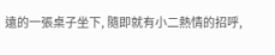遠的一張桌子坐下, 隨即就有小二熱情的招呼,